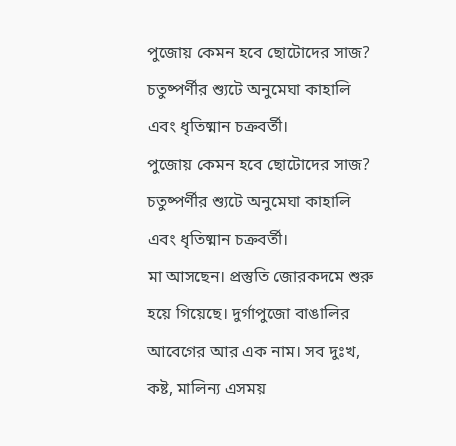পুজোয় কেমন হবে ছোটোদের সাজ? চতুষ্পর্ণীর শ্যুটে অনুমেঘা কাহালি এবং ধৃতিষ্মান চক্রবর্তী।
পুজোয় কেমন হবে ছোটোদের সাজ? চতুষ্পর্ণীর শ্যুটে অনুমেঘা কাহালি এবং ধৃতিষ্মান চক্রবর্তী।
মা আসছেন। প্রস্তুতি জোরকদমে শুরু হয়ে গিয়েছে। দুর্গাপুজো বাঙালির আবেগের আর এক নাম। সব দুঃখ, কষ্ট, মালিন্য এসময়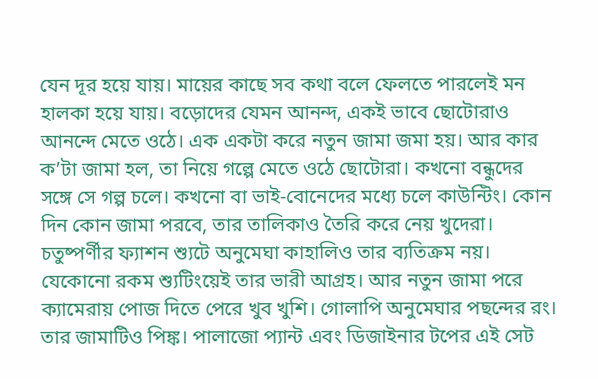যেন দূর হয়ে যায়। মায়ের কাছে সব কথা বলে ফেলতে পারলেই মন হালকা হয়ে যায়। বড়োদের যেমন আনন্দ, একই ভাবে ছোটোরাও আনন্দে মেতে ওঠে। এক একটা করে নতুন জামা জমা হয়। আর কার ক’টা জামা হল, তা নিয়ে গল্পে মেতে ওঠে ছোটোরা। কখনো বন্ধুদের সঙ্গে সে গল্প চলে। কখনো বা ভাই-বোনেদের মধ্যে চলে কাউন্টিং। কোন দিন কোন জামা পরবে, তার তালিকাও তৈরি করে নেয় খুদেরা। চতুষ্পর্ণীর ফ্যাশন শ্যুটে অনুমেঘা কাহালিও তার ব্যতিক্রম নয়। যেকোনো রকম শ্যুটিংয়েই তার ভারী আগ্রহ। আর নতুন জামা পরে ক্যামেরায় পোজ দিতে পেরে খুব খুশি। গোলাপি অনুমেঘার পছন্দের রং। তার জামাটিও পিঙ্ক। পালাজো প্যান্ট এবং ডিজাইনার টপের এই সেট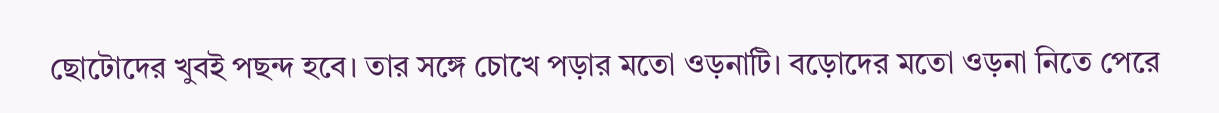ছোটোদের খুবই পছন্দ হবে। তার সঙ্গে চোখে পড়ার মতো ওড়নাটি। বড়োদের মতো ওড়না নিতে পেরে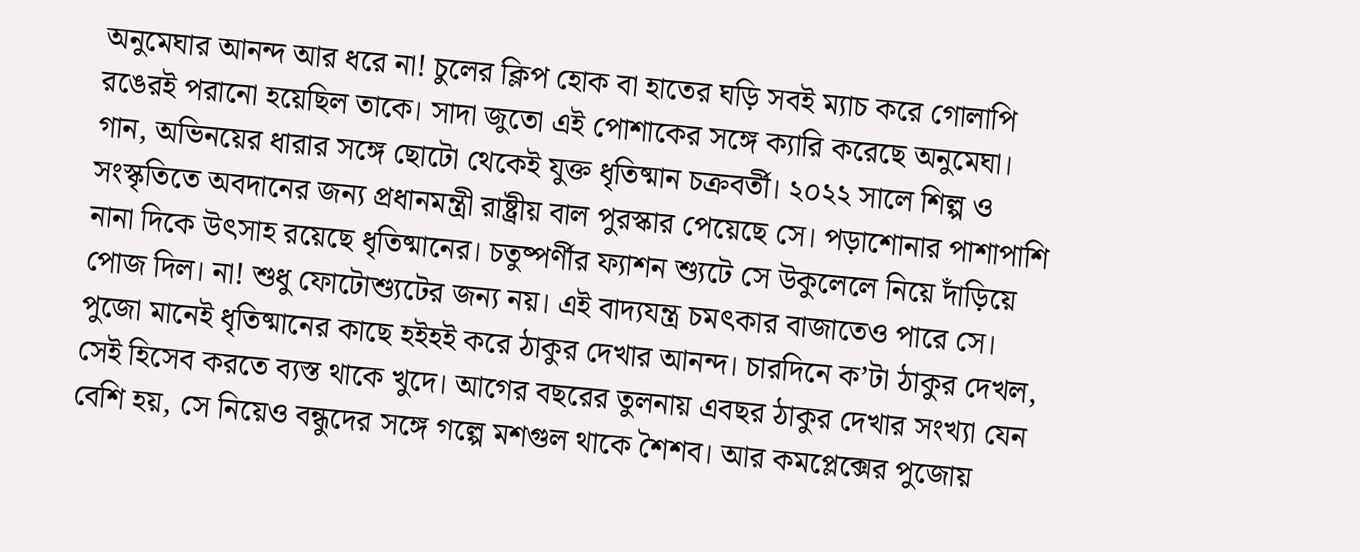অনুমেঘার আনন্দ আর ধরে না! চুলের ক্লিপ হোক বা হাতের ঘড়ি সবই ম্যাচ করে গোলাপি রঙেরই পরানো হয়েছিল তাকে। সাদা জুতো এই পোশাকের সঙ্গে ক্যারি করেছে অনুমেঘা।
গান, অভিনয়ের ধারার সঙ্গে ছোটো থেকেই যুক্ত ধৃতিষ্মান চক্রবর্তী। ২০২২ সালে শিল্প ও সংস্কৃতিতে অবদানের জন্য প্রধানমন্ত্রী রাষ্ট্রীয় বাল পুরস্কার পেয়েছে সে। পড়াশোনার পাশাপাশি নানা দিকে উৎসাহ রয়েছে ধৃতিষ্মানের। চতুষ্পর্ণীর ফ্যাশন শ্যুটে সে উকুলেলে নিয়ে দাঁড়িয়ে পোজ দিল। না! শুধু ফোটোশ্যুটের জন্য নয়। এই বাদ্যযন্ত্র চমৎকার বাজাতেও পারে সে। পুজো মানেই ধৃতিষ্মানের কাছে হইহই করে ঠাকুর দেখার আনন্দ। চারদিনে ক’টা ঠাকুর দেখল, সেই হিসেব করতে ব্যস্ত থাকে খুদে। আগের বছরের তুলনায় এবছর ঠাকুর দেখার সংখ্যা যেন বেশি হয়, সে নিয়েও বন্ধুদের সঙ্গে গল্পে মশগুল থাকে শৈশব। আর কমপ্লেক্সের পুজোয়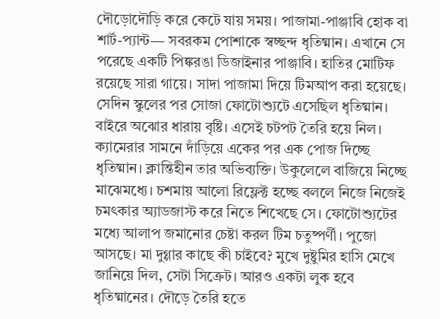দৌড়োদৌড়ি করে কেটে যায় সময়। পাজামা-পাঞ্জাবি হোক বা শার্ট-প্যান্ট— সবরকম পোশাকে স্বচ্ছন্দ ধৃতিষ্মান। এখানে সে পরেছে একটি পিঙ্করঙা ডিজাইনার পাঞ্জাবি। হাতির মোটিফ রয়েছে সারা গায়ে। সাদা পাজামা দিয়ে টিমআপ করা হয়েছে। সেদিন স্কুলের পর সোজা ফোটোশ্যুটে এসেছিল ধৃতিষ্মান। বাইরে অঝোর ধারায় বৃষ্টি। এসেই চটপট তৈরি হয়ে নিল। ক্যামেরার সামনে দাঁড়িয়ে একের পর এক পোজ দিচ্ছে ধৃতিষ্মান। ক্লান্তিহীন তার অভিব্যক্তি। উকুলেলে বাজিয়ে নিচ্ছে মাঝেমধ্যে। চশমায় আলো রিফ্লেক্ট হচ্ছে বললে নিজে নিজেই চমৎকার অ্যাডজাস্ট করে নিতে শিখেছে সে। ফোটোশ্যুটের মধ্যে আলাপ জমানোর চেষ্টা করল টিম চতুষ্পর্ণী। পুজো আসছে। মা দুগ্গার কাছে কী চাইবে? মুখে দুষ্টুমির হাসি মেখে জানিয়ে দিল, সেটা সিক্রেট। আরও একটা লুক হবে ধৃতিষ্মানের। দৌড়ে তৈরি হতে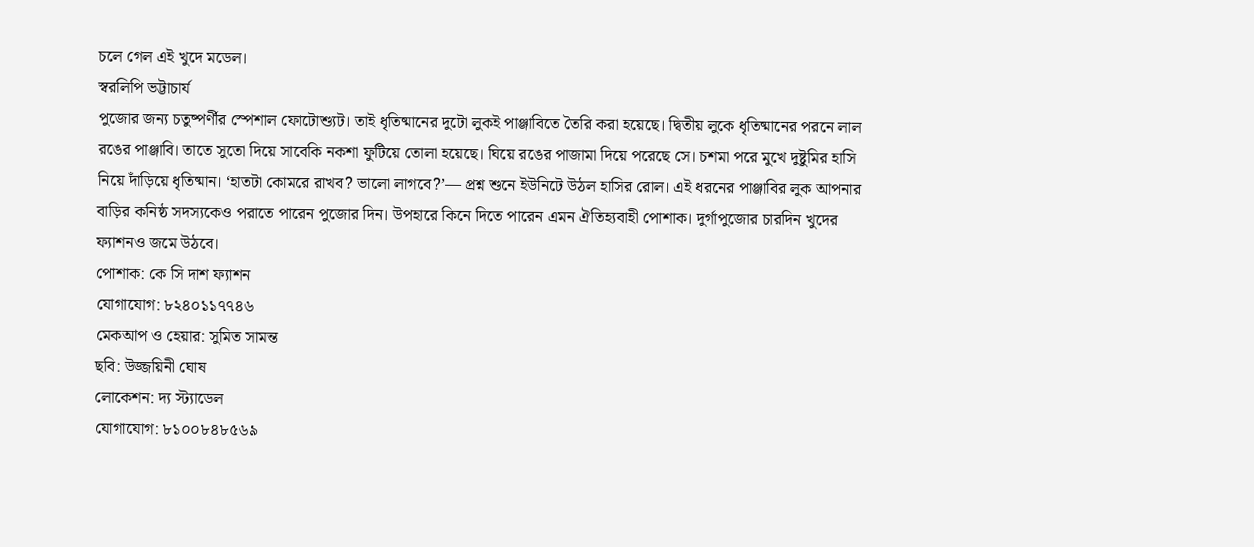চলে গেল এই খুদে মডেল।
স্বরলিপি ভট্টাচার্য
পুজোর জন্য চতুষ্পর্ণীর স্পেশাল ফোটোশ্যুট। তাই ধৃতিষ্মানের দুটো লুকই পাঞ্জাবিতে তৈরি করা হয়েছে। দ্বিতীয় লুকে ধৃতিষ্মানের পরনে লাল রঙের পাঞ্জাবি। তাতে সুতো দিয়ে সাবেকি নকশা ফুটিয়ে তোলা হয়েছে। ঘিয়ে রঙের পাজামা দিয়ে পরেছে সে। চশমা পরে মুখে দুষ্টুমির হাসি নিয়ে দাঁড়িয়ে ধৃতিষ্মান। ‘হাতটা কোমরে রাখব? ভালো লাগবে?’— প্রশ্ন শুনে ইউনিটে উঠল হাসির রোল। এই ধরনের পাঞ্জাবির লুক আপনার বাড়ির কনিষ্ঠ সদস্যকেও পরাতে পারেন পুজোর দিন। উপহারে কিনে দিতে পারেন এমন ঐতিহ্যবাহী পোশাক। দুর্গাপুজোর চারদিন খুদের ফ্যাশনও জমে উঠবে।
পোশাক: কে সি দাশ ফ্যাশন
যোগাযোগ: ৮২৪০১১৭৭৪৬
মেকআপ ও হেয়ার: সুমিত সামন্ত
ছবি: উজ্জয়িনী ঘোষ
লোকেশন: দ্য স্ট্যাডেল
যোগাযোগ: ৮১০০৮৪৮৫৬৯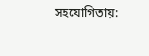সহযোগিতায়: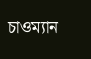চাওম্যান